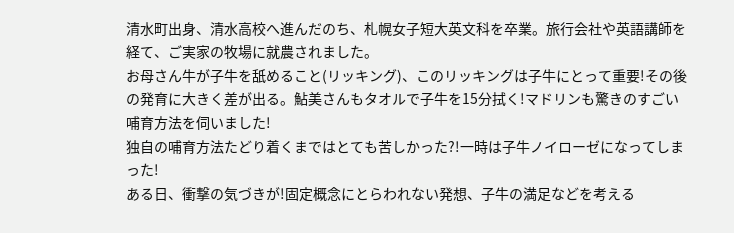清水町出身、清水高校へ進んだのち、札幌女子短大英文科を卒業。旅行会社や英語講師を経て、ご実家の牧場に就農されました。
お母さん牛が子牛を舐めること(リッキング)、このリッキングは子牛にとって重要!その後の発育に大きく差が出る。鮎美さんもタオルで子牛を15分拭く!マドリンも驚きのすごい哺育方法を伺いました!
独自の哺育方法たどり着くまではとても苦しかった?!一時は子牛ノイローゼになってしまった!
ある日、衝撃の気づきが!固定概念にとらわれない発想、子牛の満足などを考える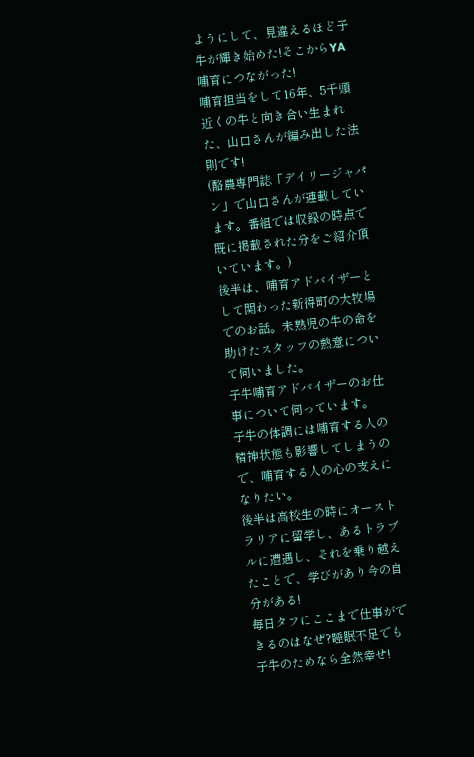ようにして、見違えるほど子牛が輝き始めた!そこからYA哺育につながった!
哺育担当をして16年、5千頭近くの牛と向き合い生まれた、山口さんが編み出した法則です!
(酪農専門誌「デイリージャパン」で山口さんが連載しています。番組では収録の時点で既に掲載された分をご紹介頂いています。)
後半は、哺育アドバイザーとして関わった新得町の大牧場でのお話。未熟児の牛の命を助けたスタッフの熱意について伺いました。
子牛哺育アドバイザーのお仕事について伺っています。
子牛の体調には哺育する人の精神状態も影響してしまうので、哺育する人の心の支えになりたい。
後半は高校生の時にオーストラリアに留学し、あるトラブルに遭遇し、それを乗り越えたことで、学びがあり今の自分がある!
毎日タフにここまで仕事ができるのはなぜ?睡眠不足でも子牛のためなら全然幸せ!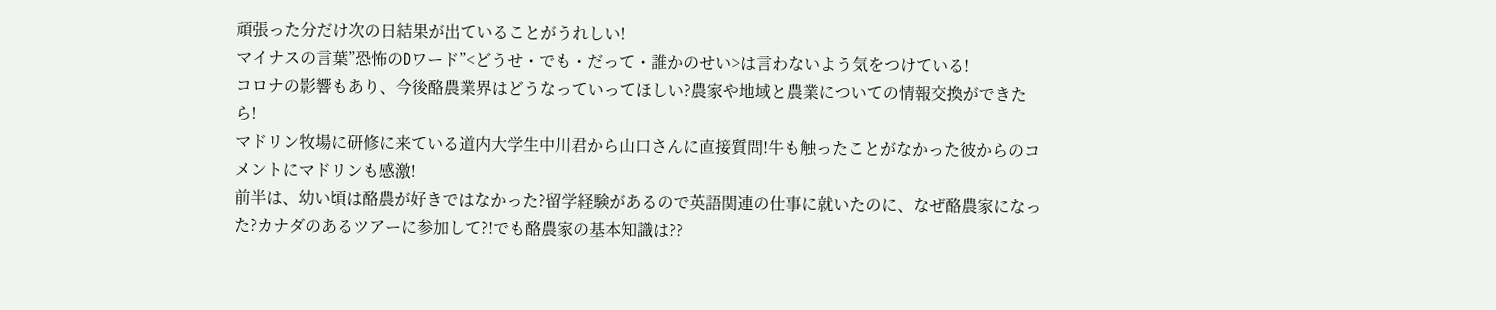頑張った分だけ次の日結果が出ていることがうれしい!
マイナスの言葉”恐怖のDワード”<どうせ・でも・だって・誰かのせい>は言わないよう気をつけている!
コロナの影響もあり、今後酪農業界はどうなっていってほしい?農家や地域と農業についての情報交換ができたら!
マドリン牧場に研修に来ている道内大学生中川君から山口さんに直接質問!牛も触ったことがなかった彼からのコメントにマドリンも感激!
前半は、幼い頃は酪農が好きではなかった?留学経験があるので英語関連の仕事に就いたのに、なぜ酪農家になった?カナダのあるツアーに参加して?!でも酪農家の基本知識は??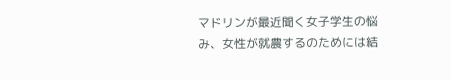マドリンが最近聞く女子学生の悩み、女性が就農するのためには結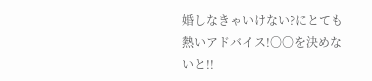婚しなきゃいけない?にとても熱いアドバイス!〇〇を決めないと!!